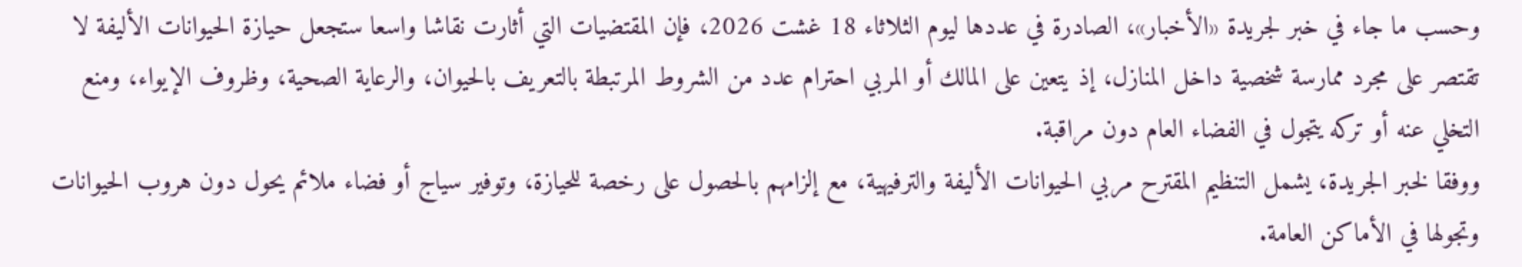وحسب ما جاء في خبر لجريدة «الأخبار»، الصادرة في عددها ليوم الثلاثاء 18 غشت 2026، فإن المقتضيات التي أثارت نقاشا واسعا ستجعل حيازة الحيوانات الأليفة لا تقتصر على مجرد ممارسة شخصية داخل المنازل، إذ يتعين على المالك أو المربي احترام عدد من الشروط المرتبطة بالتعريف بالحيوان، والرعاية الصحية، وظروف الإيواء، ومنع التخلي عنه أو تركه يتجول في الفضاء العام دون مراقبة.
ووفقا لخبر الجريدة، يشمل التنظيم المقترح مربي الحيوانات الأليفة والترفيهية، مع إلزامهم بالحصول على رخصة للحيازة، وتوفير سياج أو فضاء ملائم يحول دون هروب الحيوانات وتجولها في الأماكن العامة.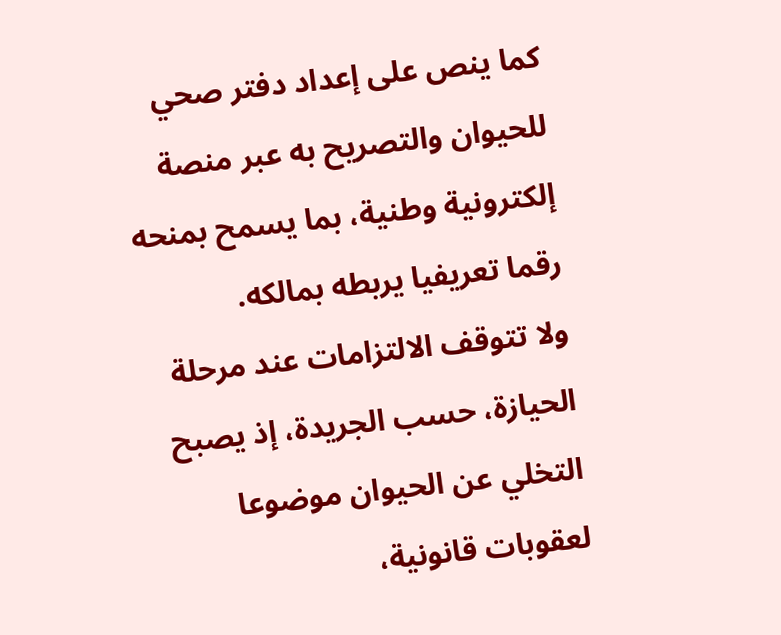كما ينص على إعداد دفتر صحي للحيوان والتصريح به عبر منصة إلكترونية وطنية، بما يسمح بمنحه رقما تعريفيا يربطه بمالكه.
ولا تتوقف الالتزامات عند مرحلة الحيازة، حسب الجريدة، إذ يصبح التخلي عن الحيوان موضوعا لعقوبات قانونية،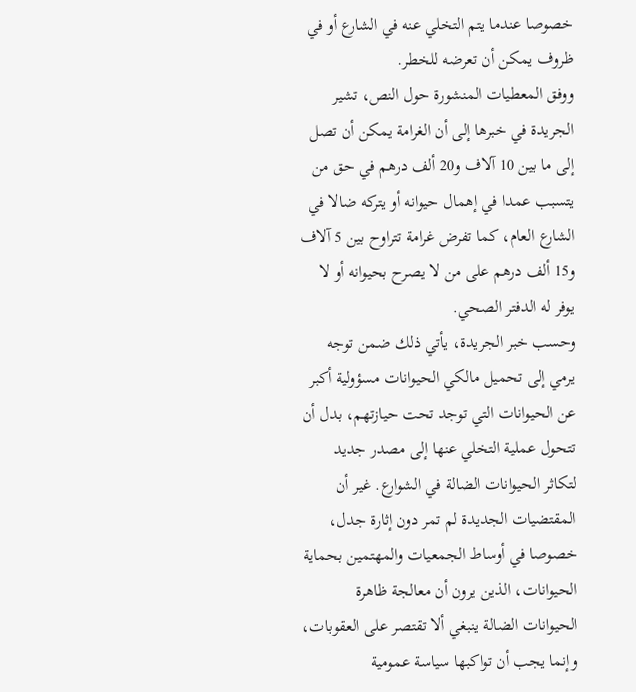خصوصا عندما يتم التخلي عنه في الشارع أو في ظروف يمكن أن تعرضه للخطر.
ووفق المعطيات المنشورة حول النص، تشير الجريدة في خبرها إلى أن الغرامة يمكن أن تصل إلى ما بين 10 آلاف و20 ألف درهم في حق من يتسبب عمدا في إهمال حيوانه أو يتركه ضالا في الشارع العام، كما تفرض غرامة تتراوح بين 5 آلاف و15 ألف درهم على من لا يصرح بحيوانه أو لا يوفر له الدفتر الصحي.
وحسب خبر الجريدة، يأتي ذلك ضمن توجه يرمي إلى تحميل مالكي الحيوانات مسؤولية أكبر عن الحيوانات التي توجد تحت حيازتهم، بدل أن تتحول عملية التخلي عنها إلى مصدر جديد لتكاثر الحيوانات الضالة في الشوارع. غير أن المقتضيات الجديدة لم تمر دون إثارة جدل، خصوصا في أوساط الجمعيات والمهتمين بحماية الحيوانات، الذين يرون أن معالجة ظاهرة الحيوانات الضالة ينبغي ألا تقتصر على العقوبات، وإنما يجب أن تواكبها سياسة عمومية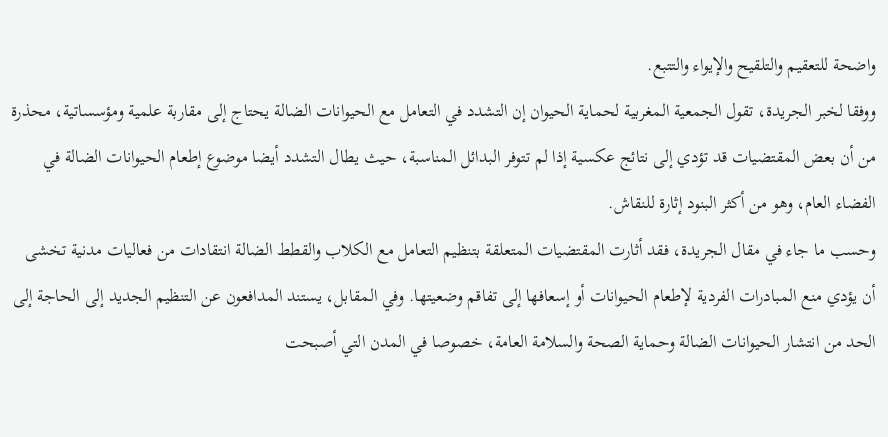واضحة للتعقيم والتلقيح والإيواء والتتبع.
ووفقا لخبر الجريدة، تقول الجمعية المغربية لحماية الحيوان إن التشدد في التعامل مع الحيوانات الضالة يحتاج إلى مقاربة علمية ومؤسساتية، محذرة من أن بعض المقتضيات قد تؤدي إلى نتائج عكسية إذا لم تتوفر البدائل المناسبة، حيث يطال التشدد أيضا موضوع إطعام الحيوانات الضالة في الفضاء العام، وهو من أكثر البنود إثارة للنقاش.
وحسب ما جاء في مقال الجريدة، فقد أثارت المقتضيات المتعلقة بتنظيم التعامل مع الكلاب والقطط الضالة انتقادات من فعاليات مدنية تخشى أن يؤدي منع المبادرات الفردية لإطعام الحيوانات أو إسعافها إلى تفاقم وضعيتها. وفي المقابل، يستند المدافعون عن التنظيم الجديد إلى الحاجة إلى الحد من انتشار الحيوانات الضالة وحماية الصحة والسلامة العامة، خصوصا في المدن التي أصبحت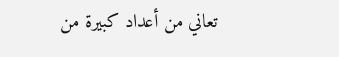تعاني من أعداد كبيرة من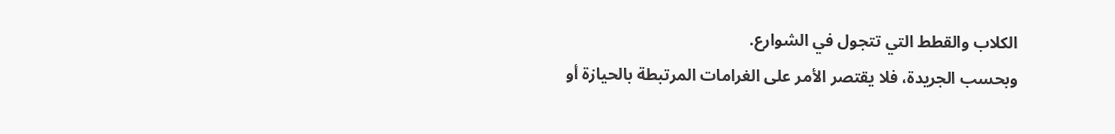الكلاب والقطط التي تتجول في الشوارع.
وبحسب الجريدة، فلا يقتصر الأمر على الغرامات المرتبطة بالحيازة أو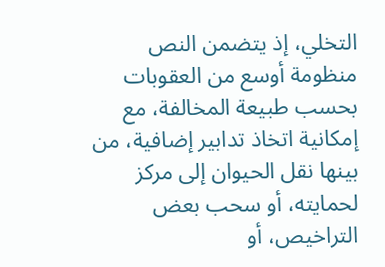التخلي، إذ يتضمن النص منظومة أوسع من العقوبات بحسب طبيعة المخالفة، مع إمكانية اتخاذ تدابير إضافية، من بينها نقل الحيوان إلى مركز لحمايته، أو سحب بعض التراخيص، أو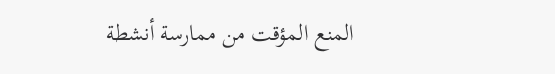المنع المؤقت من ممارسة أنشطة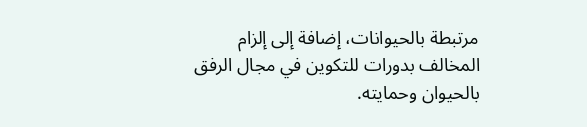مرتبطة بالحيوانات، إضافة إلى إلزام المخالف بدورات للتكوين في مجال الرفق بالحيوان وحمايته.